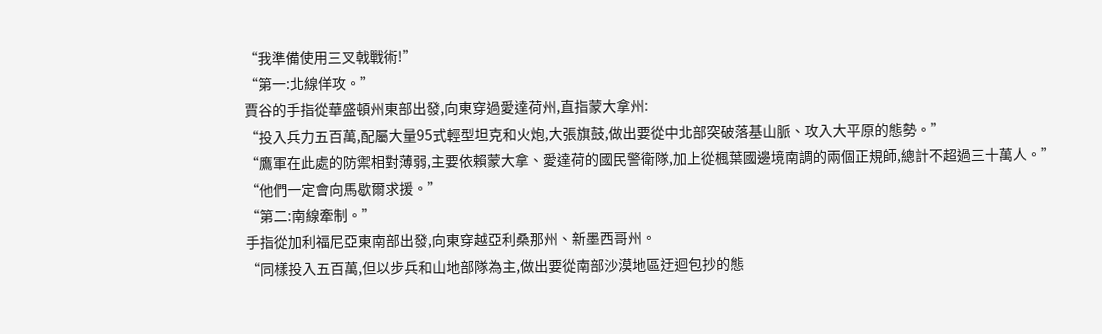“我準備使用三叉戟戰術!”
“第一:北線佯攻。”
賈谷的手指從華盛頓州東部出發,向東穿過愛達荷州,直指蒙大拿州:
“投入兵力五百萬,配屬大量95式輕型坦克和火炮,大張旗鼓,做出要從中北部突破落基山脈、攻入大平原的態勢。”
“鷹軍在此處的防禦相對薄弱,主要依賴蒙大拿、愛達荷的國民警衛隊,加上從楓葉國邊境南調的兩個正規師,總計不超過三十萬人。”
“他們一定會向馬歇爾求援。”
“第二:南線牽制。”
手指從加利福尼亞東南部出發,向東穿越亞利桑那州、新墨西哥州。
“同樣投入五百萬,但以步兵和山地部隊為主,做出要從南部沙漠地區迂迴包抄的態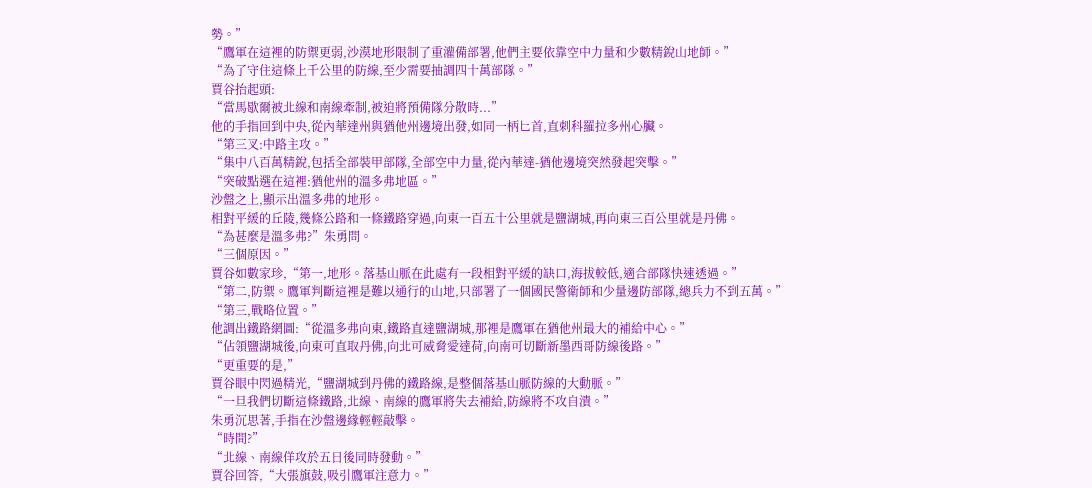勢。”
“鷹軍在這裡的防禦更弱,沙漠地形限制了重灌備部署,他們主要依靠空中力量和少數精銳山地師。”
“為了守住這條上千公里的防線,至少需要抽調四十萬部隊。”
賈谷抬起頭:
“當馬歇爾被北線和南線牽制,被迫將預備隊分散時...”
他的手指回到中央,從內華達州與猶他州邊境出發,如同一柄匕首,直刺科羅拉多州心臟。
“第三叉:中路主攻。”
“集中八百萬精銳,包括全部裝甲部隊,全部空中力量,從內華達-猶他邊境突然發起突擊。”
“突破點選在這裡:猶他州的溫多弗地區。”
沙盤之上,顯示出溫多弗的地形。
相對平緩的丘陵,幾條公路和一條鐵路穿過,向東一百五十公里就是鹽湖城,再向東三百公里就是丹佛。
“為甚麼是溫多弗?”朱勇問。
“三個原因。”
賈谷如數家珍,“第一,地形。落基山脈在此處有一段相對平緩的缺口,海拔較低,適合部隊快速透過。”
“第二,防禦。鷹軍判斷這裡是難以通行的山地,只部署了一個國民警衛師和少量邊防部隊,總兵力不到五萬。”
“第三,戰略位置。”
他調出鐵路網圖:“從溫多弗向東,鐵路直達鹽湖城,那裡是鷹軍在猶他州最大的補給中心。”
“佔領鹽湖城後,向東可直取丹佛,向北可威脅愛達荷,向南可切斷新墨西哥防線後路。”
“更重要的是,”
賈谷眼中閃過精光,“鹽湖城到丹佛的鐵路線,是整個落基山脈防線的大動脈。”
“一旦我們切斷這條鐵路,北線、南線的鷹軍將失去補給,防線將不攻自潰。”
朱勇沉思著,手指在沙盤邊緣輕輕敲擊。
“時間?”
“北線、南線佯攻於五日後同時發動。”
賈谷回答,“大張旗鼓,吸引鷹軍注意力。”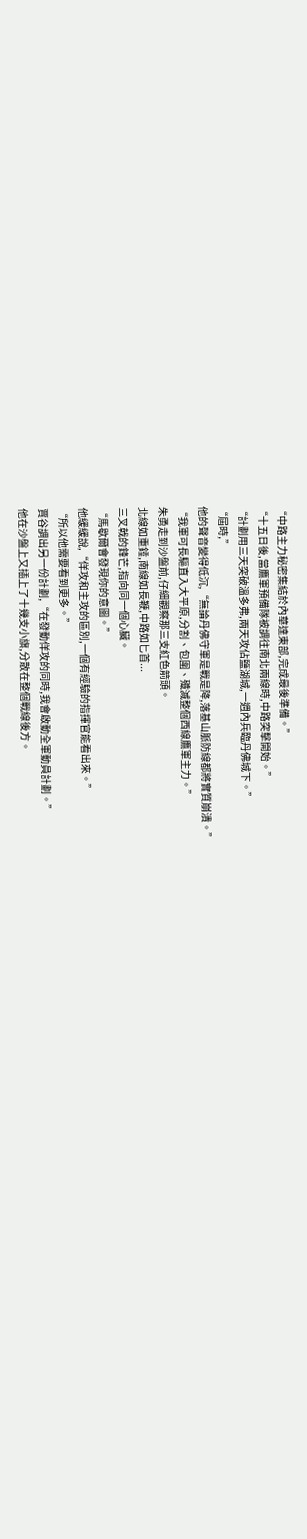“中路主力秘密集結於內華達東部,完成最後準備。”
“十五日後,當鷹軍預備隊被調往南北兩線時,中路突擊開始。”
“計劃用三天突破溫多弗,兩天攻佔鹽湖城,一週內兵臨丹佛城下。”
“屆時,”
他的聲音變得低沉,“無論丹佛守軍是戰是降,落基山脈防線都將實質崩潰。”
“我軍可長驅直入大平原,分割、包圍、殲滅整個西線鷹軍主力。”
朱勇走到沙盤前,仔細觀察那三支紅色箭頭。
北線如重錘,南線如長鞭,中路如匕首...
三叉戟的鋒芒,指向同一個心臟。
“馬歇爾會發現你的意圖。”
他緩緩說,“佯攻和主攻的區別,一個有經驗的指揮官能看出來。”
“所以他需要看到更多。”
賈谷調出另一份計劃,“在發動佯攻的同時,我會啟動全軍動員計劃。”
他在沙盤上又插上了十幾支小旗,分散在整個戰線後方。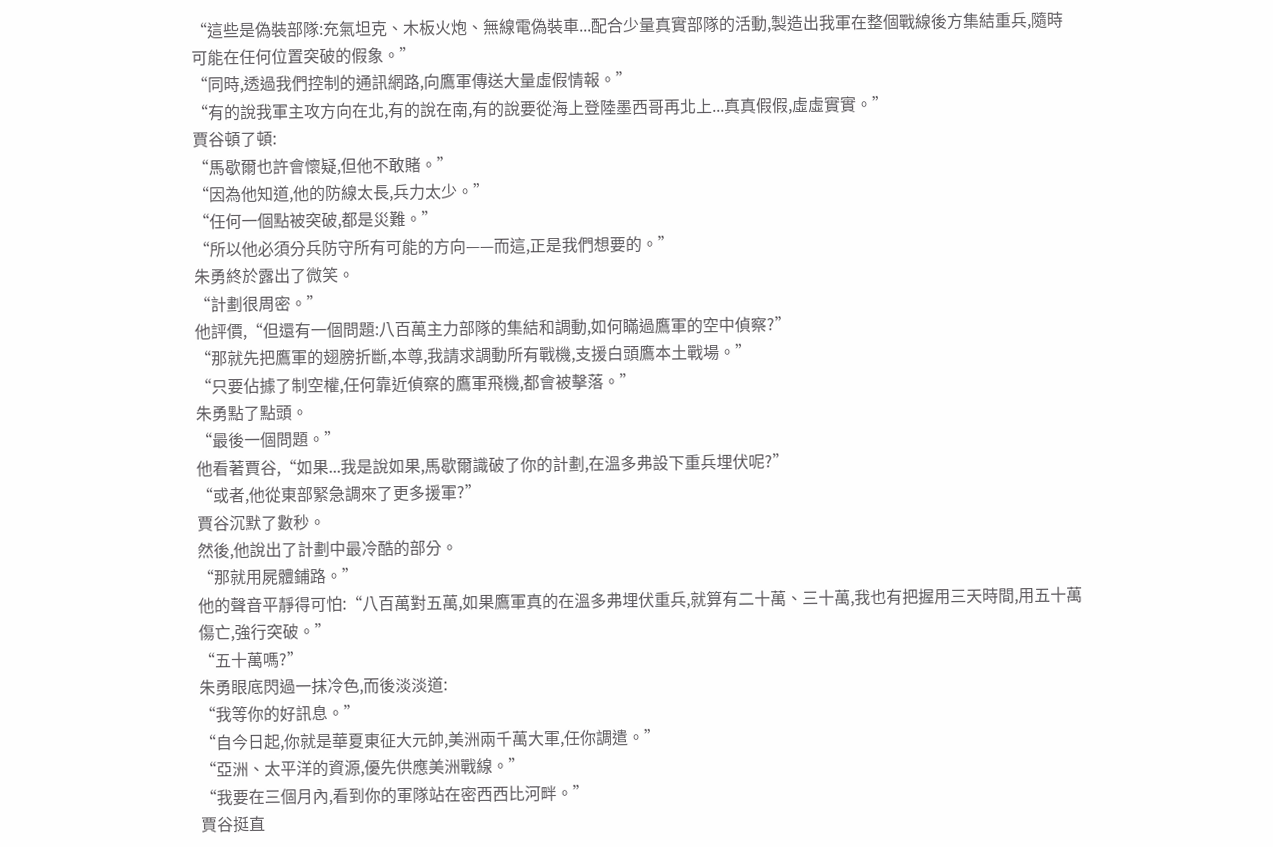“這些是偽裝部隊:充氣坦克、木板火炮、無線電偽裝車...配合少量真實部隊的活動,製造出我軍在整個戰線後方集結重兵,隨時可能在任何位置突破的假象。”
“同時,透過我們控制的通訊網路,向鷹軍傳送大量虛假情報。”
“有的說我軍主攻方向在北,有的說在南,有的說要從海上登陸墨西哥再北上...真真假假,虛虛實實。”
賈谷頓了頓:
“馬歇爾也許會懷疑,但他不敢賭。”
“因為他知道,他的防線太長,兵力太少。”
“任何一個點被突破,都是災難。”
“所以他必須分兵防守所有可能的方向——而這,正是我們想要的。”
朱勇終於露出了微笑。
“計劃很周密。”
他評價,“但還有一個問題:八百萬主力部隊的集結和調動,如何瞞過鷹軍的空中偵察?”
“那就先把鷹軍的翅膀折斷,本尊,我請求調動所有戰機,支援白頭鷹本土戰場。”
“只要佔據了制空權,任何靠近偵察的鷹軍飛機,都會被擊落。”
朱勇點了點頭。
“最後一個問題。”
他看著賈谷,“如果...我是說如果,馬歇爾識破了你的計劃,在溫多弗設下重兵埋伏呢?”
“或者,他從東部緊急調來了更多援軍?”
賈谷沉默了數秒。
然後,他說出了計劃中最冷酷的部分。
“那就用屍體鋪路。”
他的聲音平靜得可怕:“八百萬對五萬,如果鷹軍真的在溫多弗埋伏重兵,就算有二十萬、三十萬,我也有把握用三天時間,用五十萬傷亡,強行突破。”
“五十萬嗎?”
朱勇眼底閃過一抹冷色,而後淡淡道:
“我等你的好訊息。”
“自今日起,你就是華夏東征大元帥,美洲兩千萬大軍,任你調遣。”
“亞洲、太平洋的資源,優先供應美洲戰線。”
“我要在三個月內,看到你的軍隊站在密西西比河畔。”
賈谷挺直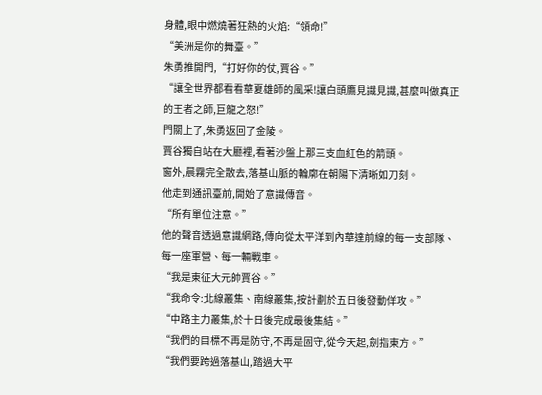身體,眼中燃燒著狂熱的火焰:“領命!”
“美洲是你的舞臺。”
朱勇推開門,“打好你的仗,賈谷。”
“讓全世界都看看華夏雄師的風采!讓白頭鷹見識見識,甚麼叫做真正的王者之師,巨龍之怒!”
門關上了,朱勇返回了金陵。
賈谷獨自站在大廳裡,看著沙盤上那三支血紅色的箭頭。
窗外,晨霧完全散去,落基山脈的輪廓在朝陽下清晰如刀刻。
他走到通訊臺前,開始了意識傳音。
“所有單位注意。”
他的聲音透過意識網路,傳向從太平洋到內華達前線的每一支部隊、每一座軍營、每一輛戰車。
“我是東征大元帥賈谷。”
“我命令:北線叢集、南線叢集,按計劃於五日後發動佯攻。”
“中路主力叢集,於十日後完成最後集結。”
“我們的目標不再是防守,不再是固守,從今天起,劍指東方。”
“我們要跨過落基山,踏過大平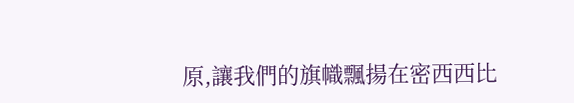原,讓我們的旗幟飄揚在密西西比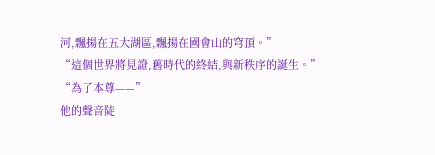河,飄揚在五大湖區,飄揚在國會山的穹頂。”
“這個世界將見證,舊時代的終結,與新秩序的誕生。”
“為了本尊——”
他的聲音陡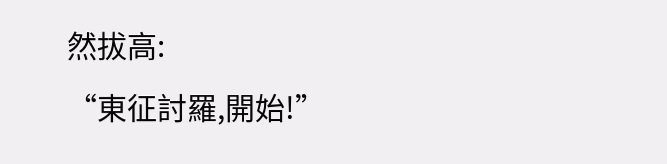然拔高:
“東征討羅,開始!”